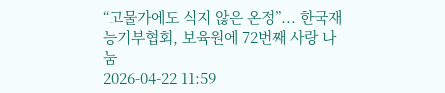“고물가에도 식지 않은 온정”... 한국재능기부협회, 보육원에 72번째 사랑 나눔
2026-04-22 11:59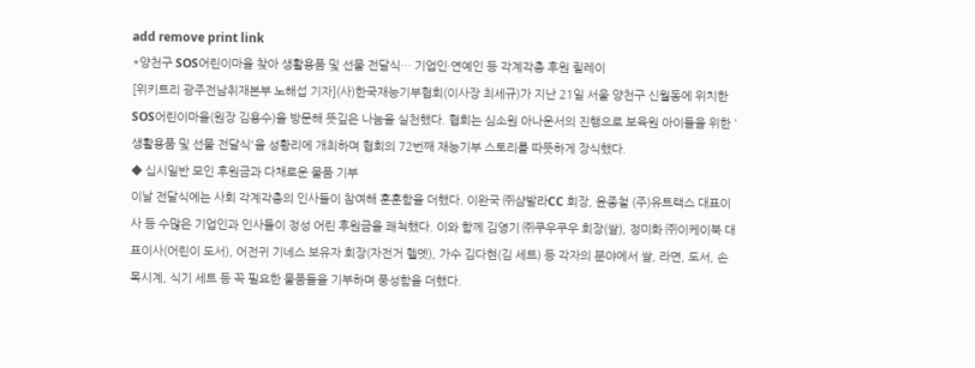add remove print link
*양천구 SOS어린이마을 찾아 생활용품 및 선물 전달식… 기업인·연예인 등 각계각층 후원 릴레이
[위키트리 광주전남취재본부 노해섭 기자](사)한국재능기부협회(이사장 최세규)가 지난 21일 서울 양천구 신월동에 위치한 SOS어린이마을(원장 김용수)을 방문해 뜻깊은 나눔을 실천했다. 협회는 심소원 아나운서의 진행으로 보육원 아이들을 위한 '생활용품 및 선물 전달식'을 성황리에 개최하며 협회의 72번째 재능기부 스토리를 따뜻하게 장식했다.
◆ 십시일반 모인 후원금과 다채로운 물품 기부
이날 전달식에는 사회 각계각층의 인사들이 참여해 훈훈함을 더했다. 이완국 ㈜샴발라CC 회장, 윤종철 (주)유트랙스 대표이사 등 수많은 기업인과 인사들이 정성 어린 후원금을 쾌척했다. 이와 함께 김영기 ㈜쿠우쿠우 회장(쌀), 정미화 ㈜이케이북 대표이사(어린이 도서), 어전귀 기네스 보유자 회장(자전거 헬멧), 가수 김다현(김 세트) 등 각자의 분야에서 쌀, 라면, 도서, 손목시계, 식기 세트 등 꼭 필요한 물품들을 기부하며 풍성함을 더했다.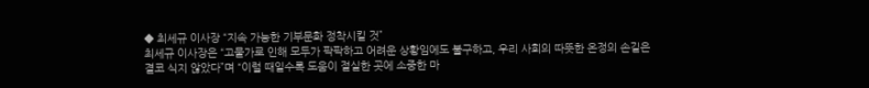◆ 최세규 이사장 “지속 가능한 기부문화 정착시킬 것”
최세규 이사장은 “고물가로 인해 모두가 팍팍하고 어려운 상황임에도 불구하고, 우리 사회의 따뜻한 온정의 손길은 결코 식지 않았다”며 “이럴 때일수록 도움이 절실한 곳에 소중한 마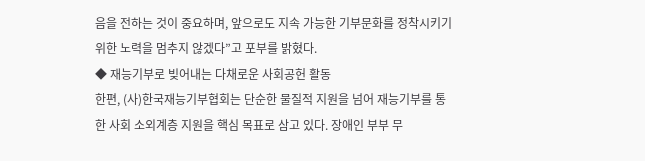음을 전하는 것이 중요하며, 앞으로도 지속 가능한 기부문화를 정착시키기 위한 노력을 멈추지 않겠다”고 포부를 밝혔다.
◆ 재능기부로 빚어내는 다채로운 사회공헌 활동
한편, (사)한국재능기부협회는 단순한 물질적 지원을 넘어 재능기부를 통한 사회 소외계층 지원을 핵심 목표로 삼고 있다. 장애인 부부 무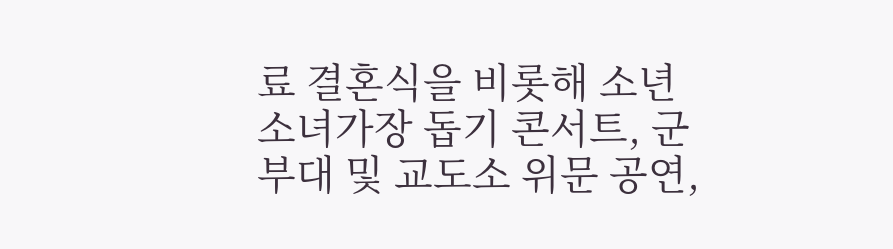료 결혼식을 비롯해 소년소녀가장 돕기 콘서트, 군부대 및 교도소 위문 공연,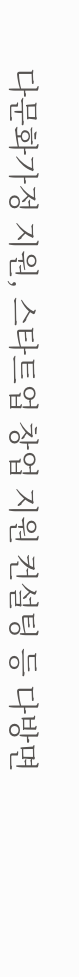다문화가정 지원, 스타트업 창업 지원 컨설팅 등 다방면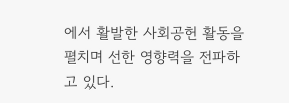에서 활발한 사회공헌 활동을 펼치며 선한 영향력을 전파하고 있다.